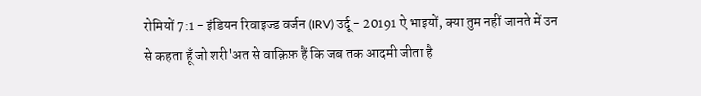रोमियों 7:1 - इंडियन रिवाइज्ड वर्जन (IRV) उर्दू - 20191 ऐ भाइयों, क्या तुम नहीं जानते में उन से कहता हूँ जो शरी'अत से वाक़िफ़ हैं कि जब तक आदमी जीता है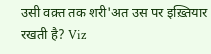उसी वक़्त तक शरी'अत उस पर इख़्तियार रखती है? Viz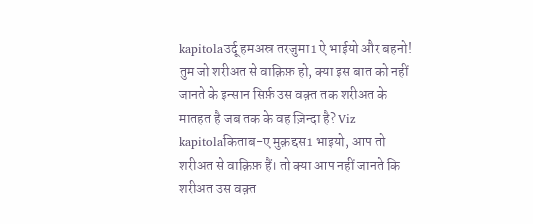kapitolaउर्दू हमअस्र तरजुमा1 ऐ भाईयो और बहनो! तुम जो शरीअत से वाक़िफ़ हो, क्या इस बात को नहीं जानते के इन्सान सिर्फ़ उस वक़्त तक शरीअत के मातहत है जब तक के वह ज़िन्दा है? Viz kapitolaकिताब-ए मुक़द्दस1 भाइयो, आप तो शरीअत से वाक़िफ़ हैं। तो क्या आप नहीं जानते कि शरीअत उस वक़्त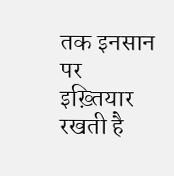तक इनसान पर इख़्तियार रखती है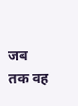जब तक वह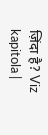ज़िंदा है? Viz kapitola |